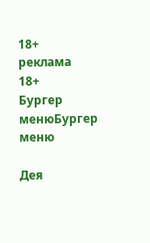18+
реклама
18+
Бургер менюБургер меню

Дея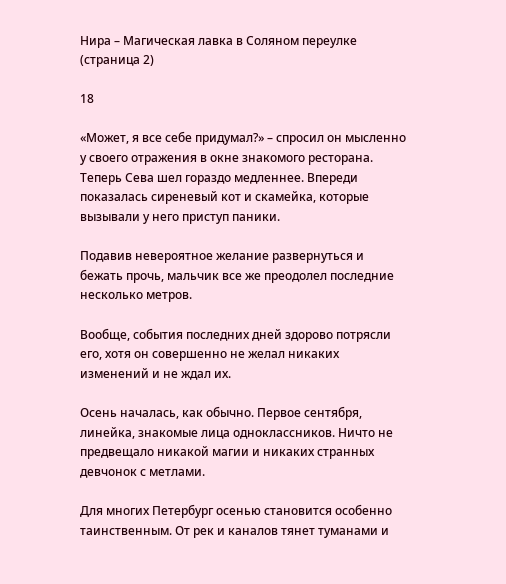Нира – Магическая лавка в Соляном переулке (страница 2)

18

«Может, я все себе придумал?» – спросил он мысленно у своего отражения в окне знакомого ресторана. Теперь Сева шел гораздо медленнее. Впереди показалась сиреневый кот и скамейка, которые вызывали у него приступ паники.

Подавив невероятное желание развернуться и бежать прочь, мальчик все же преодолел последние несколько метров.

Вообще, события последних дней здорово потрясли его, хотя он совершенно не желал никаких изменений и не ждал их.

Осень началась, как обычно. Первое сентября, линейка, знакомые лица одноклассников. Ничто не предвещало никакой магии и никаких странных девчонок с метлами.

Для многих Петербург осенью становится особенно таинственным. От рек и каналов тянет туманами и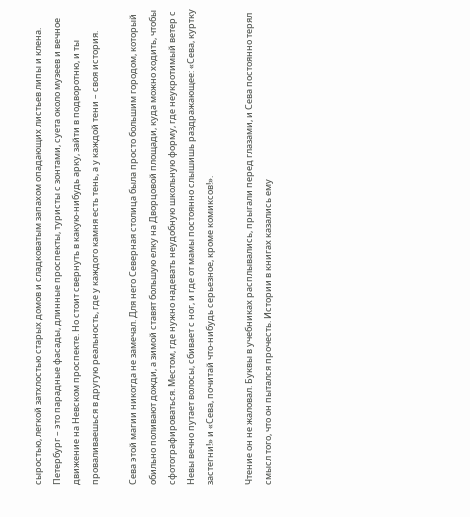сыростью, легкой затхлостью старых домов и сладковатым запахом опадающих листьев липы и клена. Петербург – это парадные фасады, длинные проспекты, туристы с зонтами, суета около музеев и вечное движение на Невском проспекте. Но стоит свернуть в какую-нибудь арку, зайти в подворотню, и ты проваливаешься в другую реальность, где у каждого камня есть тень, а у каждой тени – своя история.

Сева этой магии никогда не замечал. Для него Северная столица была просто большим городом, который обильно поливают дожди, а зимой ставят большую елку на Дворцовой площади, куда можно ходить, чтобы сфотографироваться. Местом, где нужно надевать неудобную школьную форму, где неукротимый ветер с Невы вечно путает волосы, сбивает с ног, и где от мамы постоянно слышишь раздражающее: «Сева, куртку застегни!» и «Сева, почитай что-нибудь серьезное, кроме комиксов!».

Чтение он не жаловал. Буквы в учебниках расплывались, прыгали перед глазами, и Сева постоянно терял смысл того, что он пытался прочесть. Истории в книгах казались ему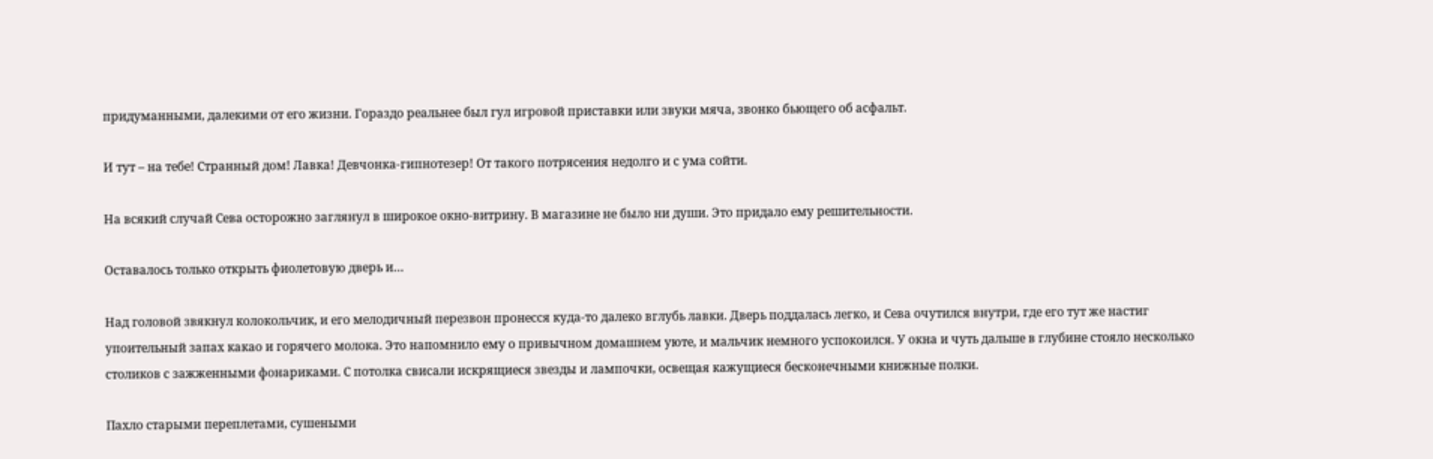придуманными, далекими от его жизни. Гораздо реальнее был гул игровой приставки или звуки мяча, звонко бьющего об асфальт.

И тут – на тебе! Странный дом! Лавка! Девчонка-гипнотезер! От такого потрясения недолго и с ума сойти.

На всякий случай Сева осторожно заглянул в широкое окно-витрину. В магазине не было ни души. Это придало ему решительности.

Оставалось только открыть фиолетовую дверь и…

Над головой звякнул колокольчик, и его мелодичный перезвон пронесся куда-то далеко вглубь лавки. Дверь поддалась легко, и Сева очутился внутри, где его тут же настиг упоительный запах какао и горячего молока. Это напомнило ему о привычном домашнем уюте, и мальчик немного успокоился. У окна и чуть дальше в глубине стояло несколько столиков с зажженными фонариками. С потолка свисали искрящиеся звезды и лампочки, освещая кажущиеся бесконечными книжные полки.

Пахло старыми переплетами, сушеными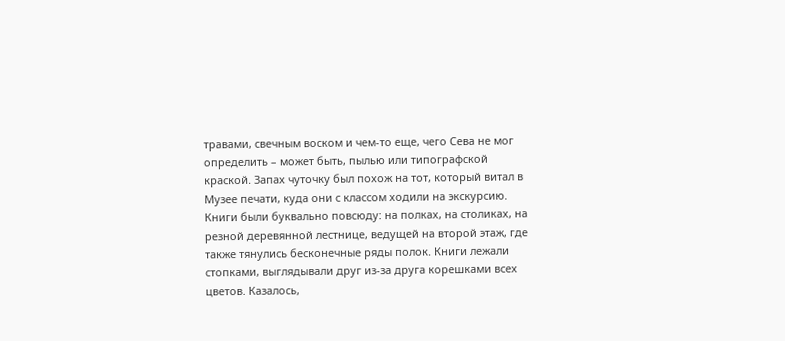травами, свечным воском и чем-то еще, чего Сева не мог определить – может быть, пылью или типографской краской. Запах чуточку был похож на тот, который витал в Музее печати, куда они с классом ходили на экскурсию. Книги были буквально повсюду: на полках, на столиках, на резной деревянной лестнице, ведущей на второй этаж, где также тянулись бесконечные ряды полок. Книги лежали стопками, выглядывали друг из-за друга корешками всех цветов. Казалось,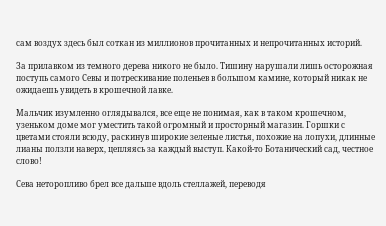сам воздух здесь был соткан из миллионов прочитанных и непрочитанных историй.

За прилавком из темного дерева никого не было. Тишину нарушали лишь осторожная поступь самого Севы и потрескивание поленьев в большом камине, который никак не ожидаешь увидеть в крошечной лавке.

Мальчик изумленно оглядывался, все еще не понимая, как в таком крошечном, узеньком доме мог уместить такой огромный и просторный магазин. Горшки с цветами стояли всюду, раскинув широкие зеленые листья, похожие на лопухи, длинные лианы ползли наверх, цепляясь за каждый выступ. Какой-то Ботанический сад, честное слово!

Сева неторопливо брел все дальше вдоль стеллажей, переводя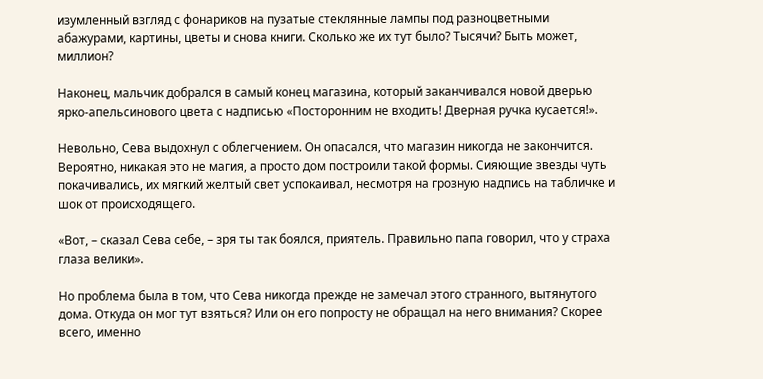изумленный взгляд с фонариков на пузатые стеклянные лампы под разноцветными абажурами, картины, цветы и снова книги. Сколько же их тут было? Тысячи? Быть может, миллион?

Наконец, мальчик добрался в самый конец магазина, который заканчивался новой дверью ярко-апельсинового цвета с надписью «Посторонним не входить! Дверная ручка кусается!».

Невольно, Сева выдохнул с облегчением. Он опасался, что магазин никогда не закончится. Вероятно, никакая это не магия, а просто дом построили такой формы. Сияющие звезды чуть покачивались, их мягкий желтый свет успокаивал, несмотря на грозную надпись на табличке и шок от происходящего.

«Вот, – сказал Сева себе, – зря ты так боялся, приятель. Правильно папа говорил, что у страха глаза велики».

Но проблема была в том, что Сева никогда прежде не замечал этого странного, вытянутого дома. Откуда он мог тут взяться? Или он его попросту не обращал на него внимания? Скорее всего, именно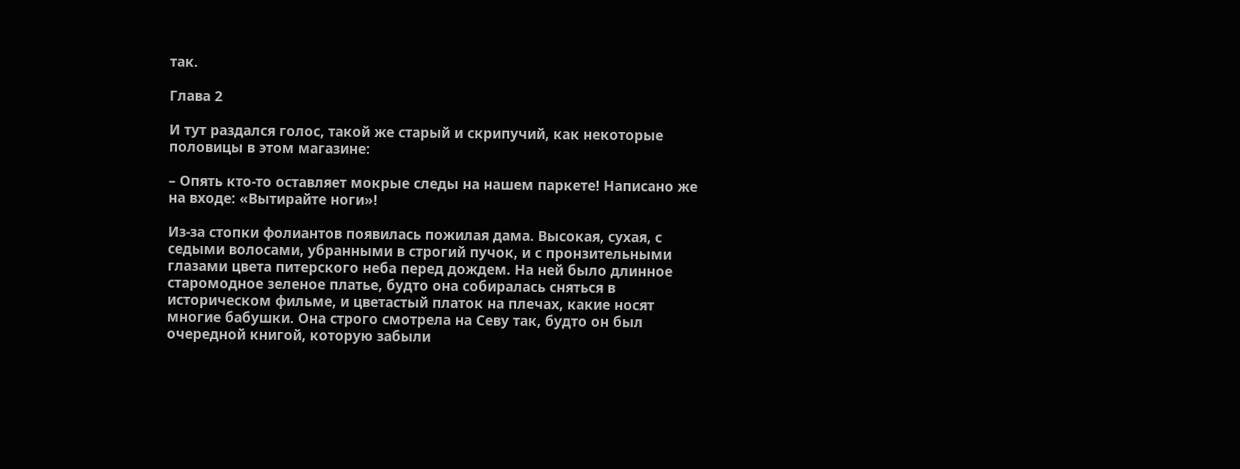так.

Глава 2

И тут раздался голос, такой же старый и скрипучий, как некоторые половицы в этом магазине:

– Опять кто-то оставляет мокрые следы на нашем паркете! Написано же на входе: «Вытирайте ноги»!

Из-за стопки фолиантов появилась пожилая дама. Высокая, сухая, с седыми волосами, убранными в строгий пучок, и с пронзительными глазами цвета питерского неба перед дождем. На ней было длинное старомодное зеленое платье, будто она собиралась сняться в историческом фильме, и цветастый платок на плечах, какие носят многие бабушки. Она строго смотрела на Севу так, будто он был очередной книгой, которую забыли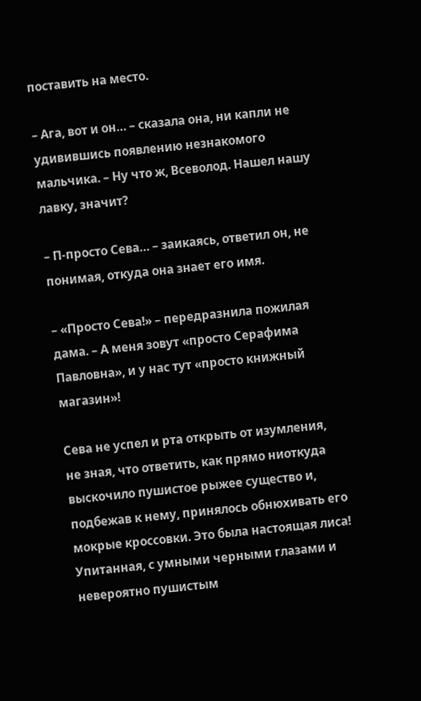поставить на место.

– Ага, вот и он… – сказала она, ни капли не удивившись появлению незнакомого мальчика. – Ну что ж, Всеволод. Нашел нашу лавку, значит?

– П-просто Сева… – заикаясь, ответил он, не понимая, откуда она знает его имя.

– «Просто Сева!» – передразнила пожилая дама. – А меня зовут «просто Серафима Павловна», и у нас тут «просто книжный магазин»!

Сева не успел и рта открыть от изумления, не зная, что ответить, как прямо ниоткуда выскочило пушистое рыжее существо и, подбежав к нему, принялось обнюхивать его мокрые кроссовки. Это была настоящая лиса! Упитанная, с умными черными глазами и невероятно пушистым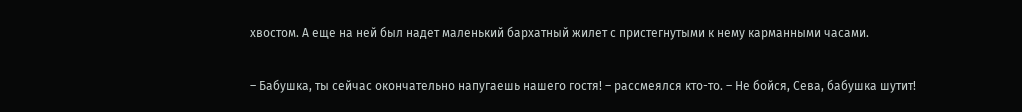хвостом. А еще на ней был надет маленький бархатный жилет с пристегнутыми к нему карманными часами.

– Бабушка, ты сейчас окончательно напугаешь нашего гостя! – рассмеялся кто-то. – Не бойся, Сева, бабушка шутит!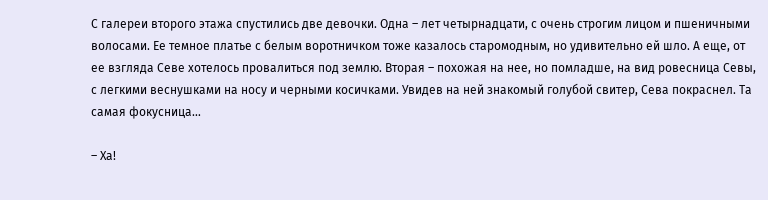С галереи второго этажа спустились две девочки. Одна – лет четырнадцати, с очень строгим лицом и пшеничными волосами. Ее темное платье с белым воротничком тоже казалось старомодным, но удивительно ей шло. А еще, от ее взгляда Севе хотелось провалиться под землю. Вторая – похожая на нее, но помладше, на вид ровесница Севы, с легкими веснушками на носу и черными косичками. Увидев на ней знакомый голубой свитер, Сева покраснел. Та самая фокусница…

– Ха!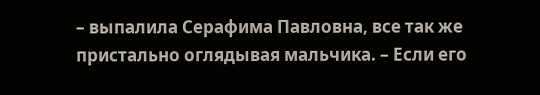– выпалила Серафима Павловна, все так же пристально оглядывая мальчика. – Если его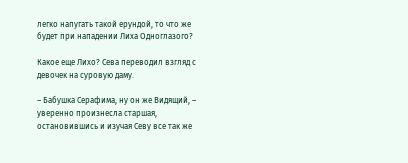легко напугать такой ерундой, то что же будет при нападении Лиха Одноглазого?

Какое еще Лихо? Сева переводил взгляд с девочек на суровую даму.

– Бабушка Серафима, ну он же Видящий, – уверенно произнесла старшая, остановившись и изучая Севу все так же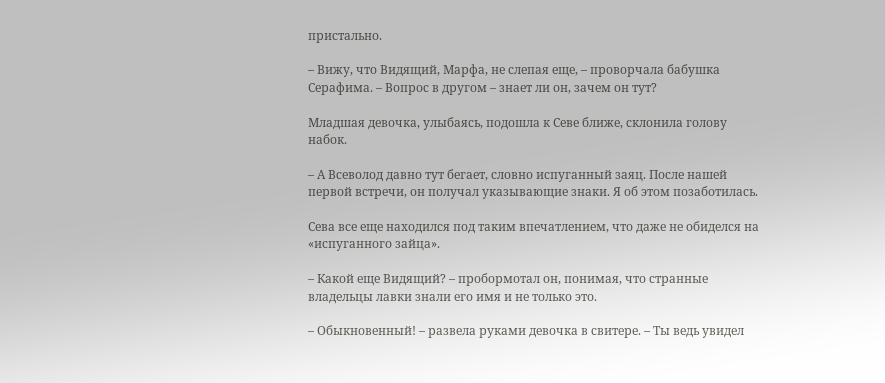пристально.

– Вижу, что Видящий, Марфа, не слепая еще, – проворчала бабушка Серафима. – Вопрос в другом – знает ли он, зачем он тут?

Младшая девочка, улыбаясь, подошла к Севе ближе, склонила голову набок.

– А Всеволод давно тут бегает, словно испуганный заяц. После нашей первой встречи, он получал указывающие знаки. Я об этом позаботилась.

Сева все еще находился под таким впечатлением, что даже не обиделся на «испуганного зайца».

– Какой еще Видящий? – пробормотал он, понимая, что странные владельцы лавки знали его имя и не только это.

– Обыкновенный! – развела руками девочка в свитере. – Ты ведь увидел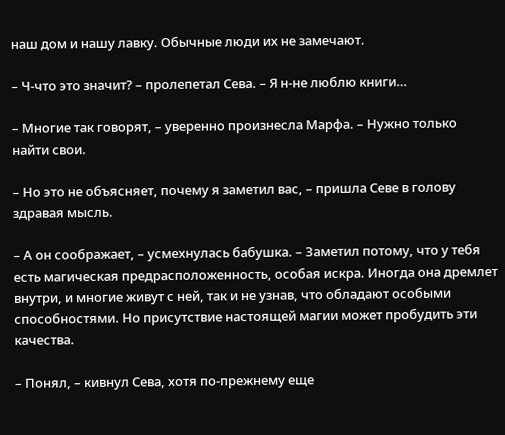наш дом и нашу лавку. Обычные люди их не замечают.

– Ч-что это значит? – пролепетал Сева. – Я н-не люблю книги…

– Многие так говорят, – уверенно произнесла Марфа. – Нужно только найти свои.

– Но это не объясняет, почему я заметил вас, – пришла Севе в голову здравая мысль.

– А он соображает, – усмехнулась бабушка. – Заметил потому, что у тебя есть магическая предрасположенность, особая искра. Иногда она дремлет внутри, и многие живут с ней, так и не узнав, что обладают особыми способностями. Но присутствие настоящей магии может пробудить эти качества.

– Понял, – кивнул Сева, хотя по-прежнему еще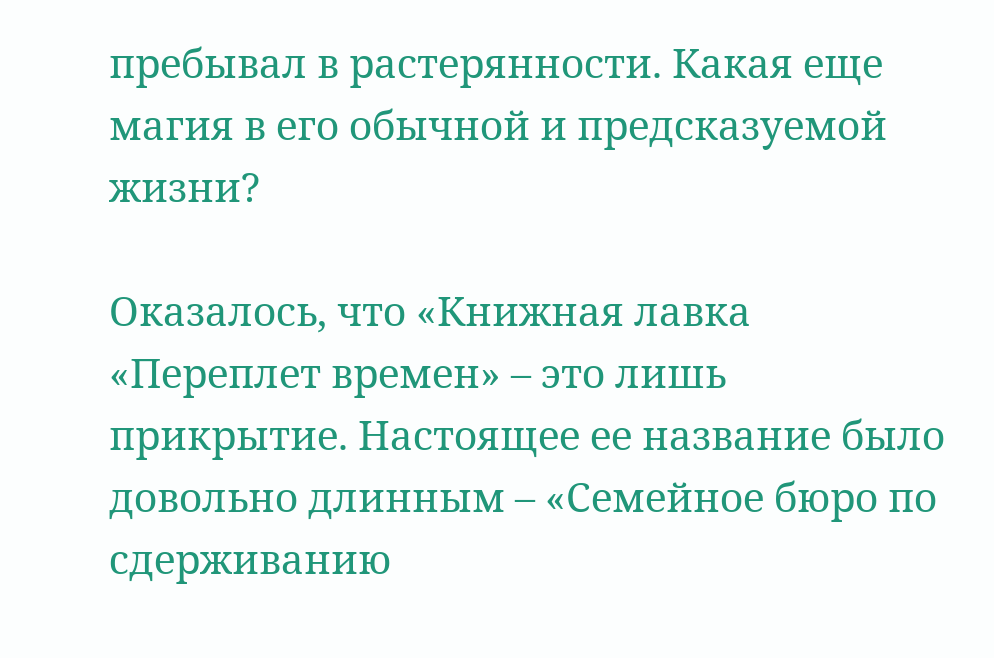пребывал в растерянности. Какая еще магия в его обычной и предсказуемой жизни?

Оказалось, что «Книжная лавка «Переплет времен» – это лишь прикрытие. Настоящее ее название было довольно длинным – «Семейное бюро по сдерживанию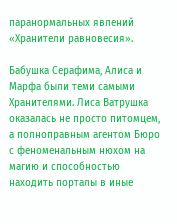паранормальных явлений «Хранители равновесия».

Бабушка Серафима, Алиса и Марфа были теми самыми Хранителями. Лиса Ватрушка оказалась не просто питомцем, а полноправным агентом Бюро с феноменальным нюхом на магию и способностью находить порталы в иные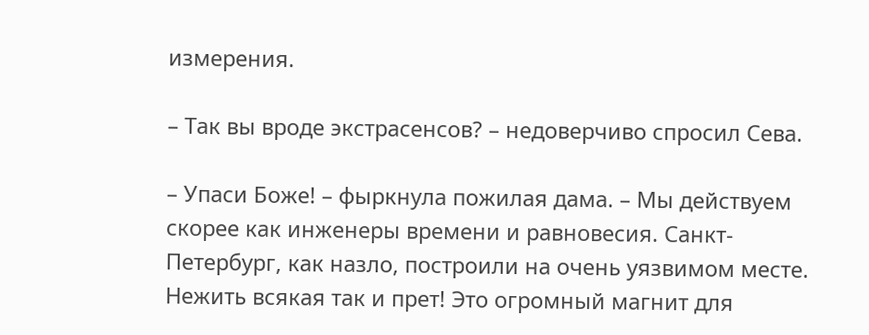измерения.

– Так вы вроде экстрасенсов? – недоверчиво спросил Сева.

– Упаси Боже! – фыркнула пожилая дама. – Мы действуем скорее как инженеры времени и равновесия. Санкт-Петербург, как назло, построили на очень уязвимом месте. Нежить всякая так и прет! Это огромный магнит для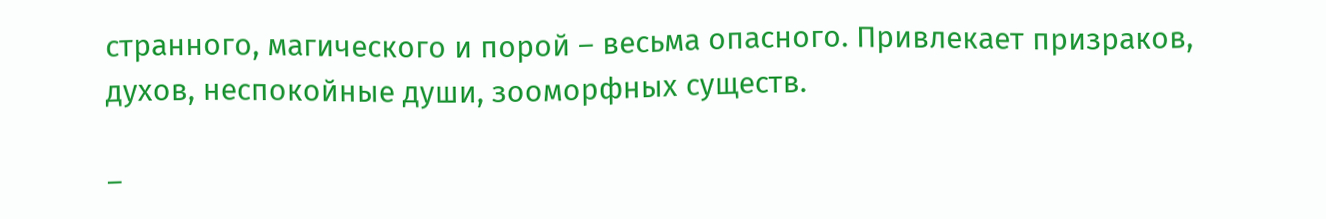странного, магического и порой – весьма опасного. Привлекает призраков, духов, неспокойные души, зооморфных существ.

–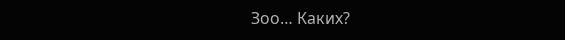Зоо… Каких?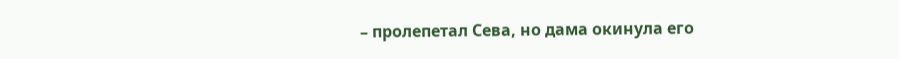– пролепетал Сева, но дама окинула его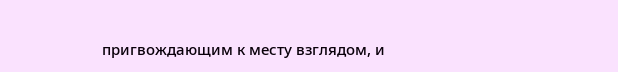пригвождающим к месту взглядом, и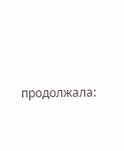продолжала: